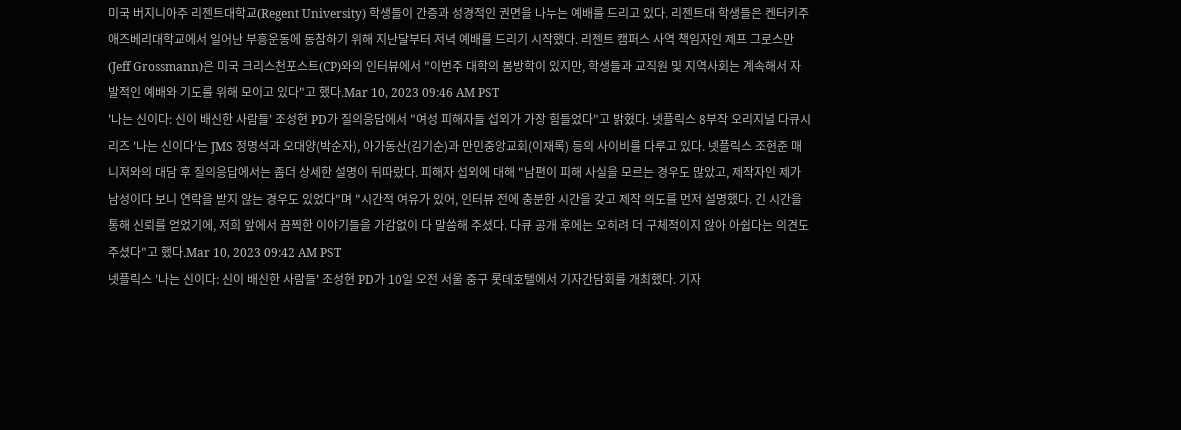미국 버지니아주 리젠트대학교(Regent University) 학생들이 간증과 성경적인 권면을 나누는 예배를 드리고 있다. 리젠트대 학생들은 켄터키주 애즈베리대학교에서 일어난 부흥운동에 동참하기 위해 지난달부터 저녁 예배를 드리기 시작했다. 리젠트 캠퍼스 사역 책임자인 제프 그로스만(Jeff Grossmann)은 미국 크리스천포스트(CP)와의 인터뷰에서 "이번주 대학의 봄방학이 있지만, 학생들과 교직원 및 지역사회는 계속해서 자발적인 예배와 기도를 위해 모이고 있다"고 했다.Mar 10, 2023 09:46 AM PST
'나는 신이다: 신이 배신한 사람들' 조성현 PD가 질의응답에서 "여성 피해자들 섭외가 가장 힘들었다"고 밝혔다. 넷플릭스 8부작 오리지널 다큐시리즈 '나는 신이다'는 JMS 정명석과 오대양(박순자), 아가동산(김기순)과 만민중앙교회(이재록) 등의 사이비를 다루고 있다. 넷플릭스 조현준 매니저와의 대담 후 질의응답에서는 좀더 상세한 설명이 뒤따랐다. 피해자 섭외에 대해 "남편이 피해 사실을 모르는 경우도 많았고, 제작자인 제가 남성이다 보니 연락을 받지 않는 경우도 있었다"며 "시간적 여유가 있어, 인터뷰 전에 충분한 시간을 갖고 제작 의도를 먼저 설명했다. 긴 시간을 통해 신뢰를 얻었기에, 저희 앞에서 끔찍한 이야기들을 가감없이 다 말씀해 주셨다. 다큐 공개 후에는 오히려 더 구체적이지 않아 아쉽다는 의견도 주셨다"고 했다.Mar 10, 2023 09:42 AM PST
넷플릭스 '나는 신이다: 신이 배신한 사람들' 조성현 PD가 10일 오전 서울 중구 롯데호텔에서 기자간담회를 개최했다. 기자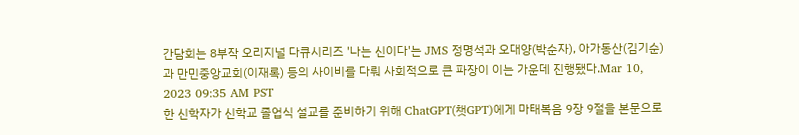간담회는 8부작 오리지널 다큐시리즈 '나는 신이다'는 JMS 정명석과 오대양(박순자), 아가동산(김기순)과 만민중앙교회(이재록) 등의 사이비를 다뤄 사회적으로 큰 파장이 이는 가운데 진행됐다.Mar 10, 2023 09:35 AM PST
한 신학자가 신학교 졸업식 설교를 준비하기 위해 ChatGPT(챗GPT)에게 마태복음 9장 9절을 본문으로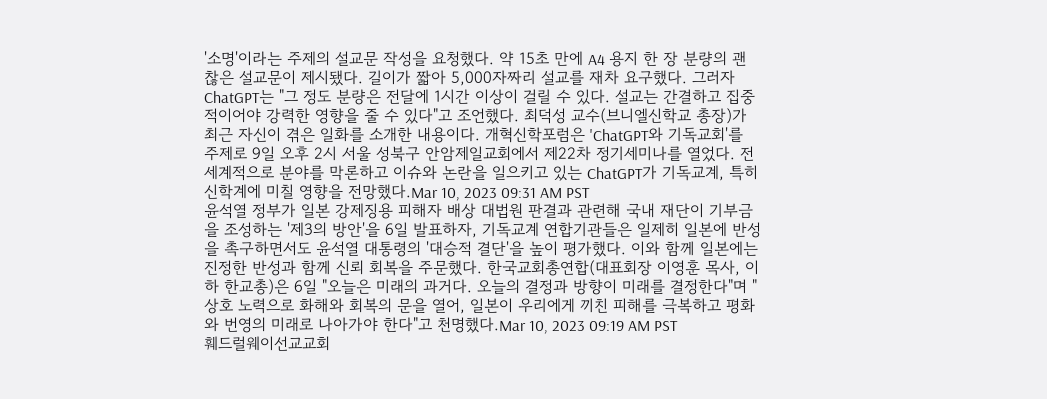'소명'이라는 주제의 설교문 작성을 요청했다. 약 15초 만에 A4 용지 한 장 분량의 괜찮은 설교문이 제시됐다. 길이가 짧아 5,000자짜리 설교를 재차 요구했다. 그러자 ChatGPT는 "그 정도 분량은 전달에 1시간 이상이 걸릴 수 있다. 설교는 간결하고 집중적이어야 강력한 영향을 줄 수 있다"고 조언했다. 최덕성 교수(브니엘신학교 총장)가 최근 자신이 겪은 일화를 소개한 내용이다. 개혁신학포럼은 'ChatGPT와 기독교회'를 주제로 9일 오후 2시 서울 성북구 안암제일교회에서 제22차 정기세미나를 열었다. 전 세계적으로 분야를 막론하고 이슈와 논란을 일으키고 있는 ChatGPT가 기독교계, 특히 신학계에 미칠 영향을 전망했다.Mar 10, 2023 09:31 AM PST
윤석열 정부가 일본 강제징용 피해자 배상 대법원 판결과 관련해 국내 재단이 기부금을 조성하는 '제3의 방안'을 6일 발표하자, 기독교계 연합기관들은 일제히 일본에 반성을 촉구하면서도 윤석열 대통령의 '대승적 결단'을 높이 평가했다. 이와 함께 일본에는 진정한 반성과 함께 신뢰 회복을 주문했다. 한국교회총연합(대표회장 이영훈 목사, 이하 한교총)은 6일 "오늘은 미래의 과거다. 오늘의 결정과 방향이 미래를 결정한다"며 "상호 노력으로 화해와 회복의 문을 열어, 일본이 우리에게 끼친 피해를 극복하고 평화와 번영의 미래로 나아가야 한다"고 천명했다.Mar 10, 2023 09:19 AM PST
훼드럴웨이선교교회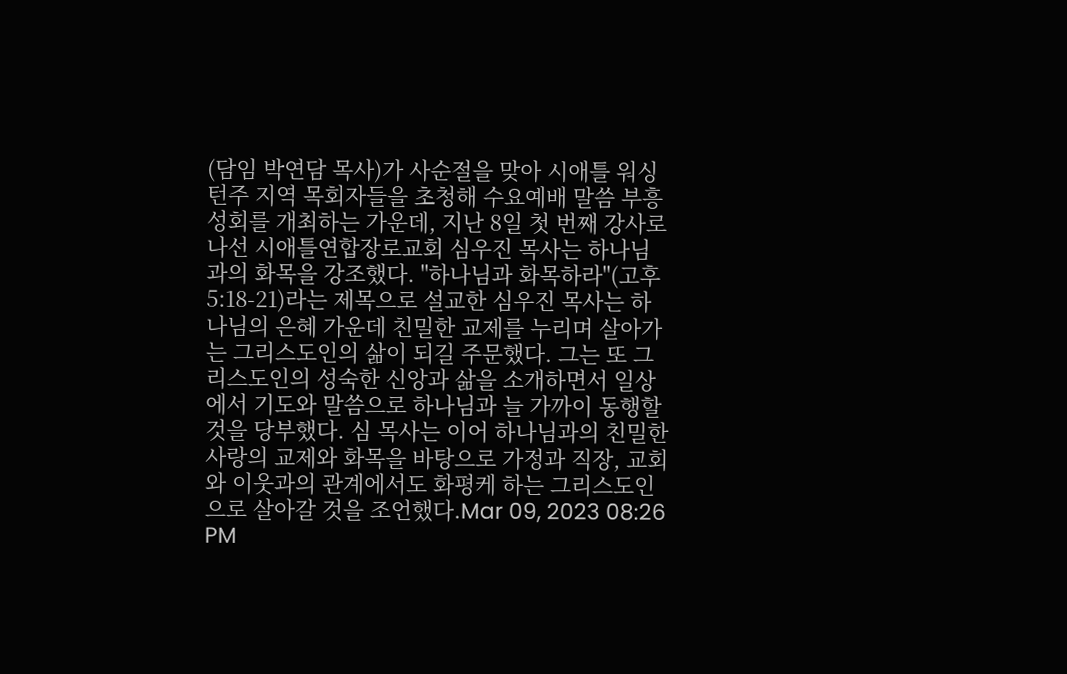(담임 박연담 목사)가 사순절을 맞아 시애틀 워싱턴주 지역 목회자들을 초청해 수요예배 말씀 부흥성회를 개최하는 가운데, 지난 8일 첫 번째 강사로 나선 시애틀연합장로교회 심우진 목사는 하나님과의 화목을 강조했다. "하나님과 화목하라"(고후 5:18-21)라는 제목으로 설교한 심우진 목사는 하나님의 은혜 가운데 친밀한 교제를 누리며 살아가는 그리스도인의 삶이 되길 주문했다. 그는 또 그리스도인의 성숙한 신앙과 삶을 소개하면서 일상에서 기도와 말씀으로 하나님과 늘 가까이 동행할 것을 당부했다. 심 목사는 이어 하나님과의 친밀한 사랑의 교제와 화목을 바탕으로 가정과 직장, 교회와 이웃과의 관계에서도 화평케 하는 그리스도인으로 살아갈 것을 조언했다.Mar 09, 2023 08:26 PM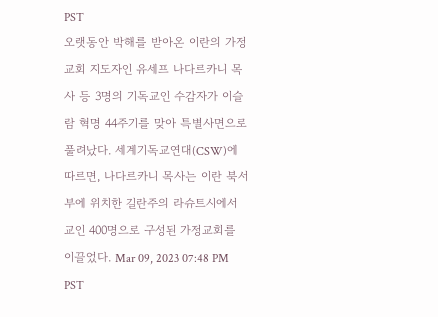PST
오랫동안 박해를 받아온 이란의 가정교회 지도자인 유세프 나다르카니 목사 등 3명의 기독교인 수감자가 이슬람 혁명 44주기를 맞아 특별사면으로 풀려났다. 세계기독교연대(CSW)에 따르면, 나다르카니 목사는 이란 북서부에 위치한 길란주의 라슈트시에서 교인 400명으로 구성된 가정교회를 이끌었다. Mar 09, 2023 07:48 PM PST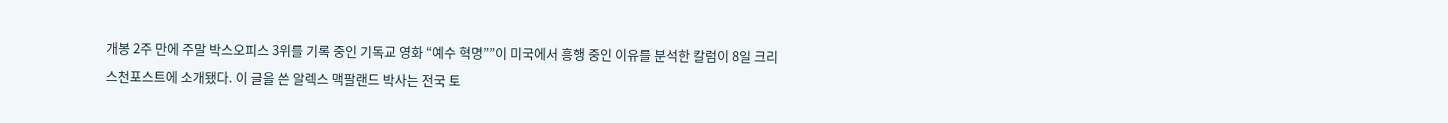개봉 2주 만에 주말 박스오피스 3위를 기록 중인 기독교 영화 “예수 혁명””이 미국에서 흥행 중인 이유를 분석한 칼럼이 8일 크리스천포스트에 소개됐다. 이 글을 쓴 알렉스 맥팔랜드 박사는 전국 토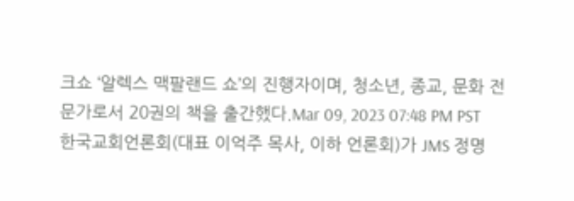크쇼 ‘알렉스 맥팔랜드 쇼’의 진행자이며, 청소년, 종교, 문화 전문가로서 20권의 책을 출간했다.Mar 09, 2023 07:48 PM PST
한국교회언론회(대표 이억주 목사, 이하 언론회)가 JMS 정명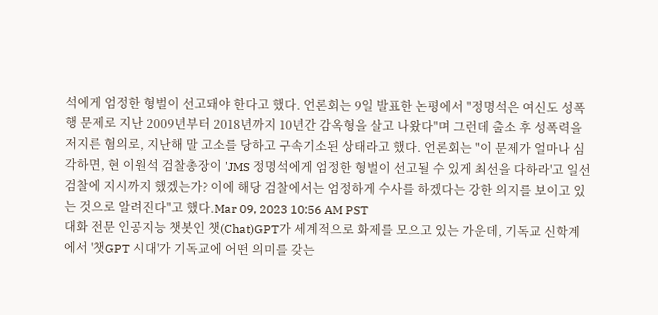석에게 엄정한 형벌이 선고돼야 한다고 했다. 언론회는 9일 발표한 논평에서 "정명석은 여신도 성폭행 문제로 지난 2009년부터 2018년까지 10년간 감옥형을 살고 나왔다"며 그런데 출소 후 성폭력을 저지른 혐의로, 지난해 말 고소를 당하고 구속기소된 상태라고 했다. 언론회는 "이 문제가 얼마나 심각하면, 현 이원석 검찰총장이 'JMS 정명석에게 엄정한 형벌이 선고될 수 있게 최선을 다하라'고 일선 검찰에 지시까지 했겠는가? 이에 해당 검찰에서는 엄정하게 수사를 하겠다는 강한 의지를 보이고 있는 것으로 알려진다"고 했다.Mar 09, 2023 10:56 AM PST
대화 전문 인공지능 챗봇인 챗(Chat)GPT가 세계적으로 화제를 모으고 있는 가운데, 기독교 신학계에서 '챗GPT 시대'가 기독교에 어떤 의미를 갖는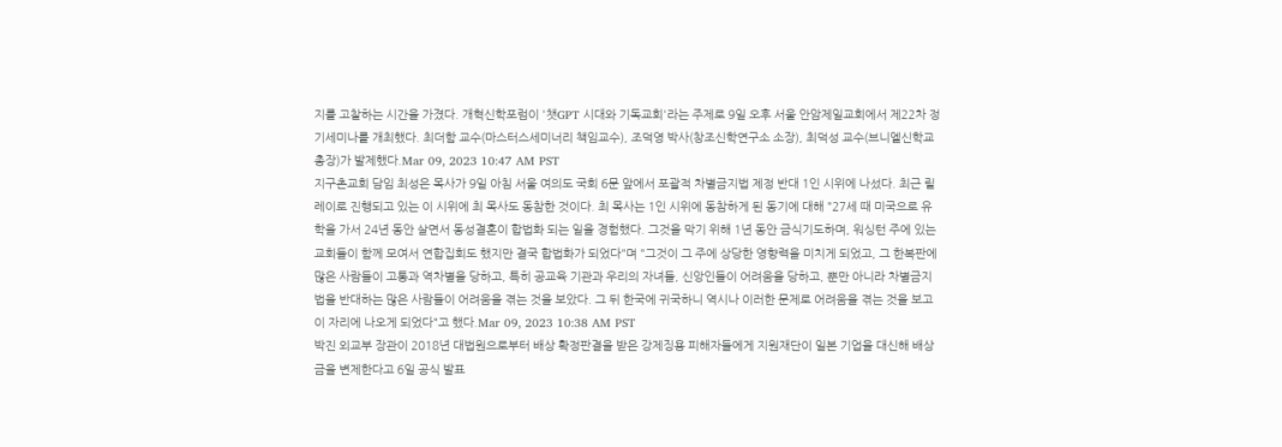지를 고찰하는 시간을 가졌다. 개혁신학포럼이 '챗GPT 시대와 기독교회'라는 주제로 9일 오후 서울 안암제일교회에서 제22차 정기세미나를 개최했다. 최더함 교수(마스터스세미너리 책임교수), 조덕영 박사(창조신학연구소 소장), 최덕성 교수(브니엘신학교 총장)가 발제했다.Mar 09, 2023 10:47 AM PST
지구촌교회 담임 최성은 목사가 9일 아침 서울 여의도 국회 6문 앞에서 포괄적 차별금지법 제정 반대 1인 시위에 나섰다. 최근 릴레이로 진행되고 있는 이 시위에 최 목사도 동참한 것이다. 최 목사는 1인 시위에 동참하게 된 동기에 대해 "27세 때 미국으로 유학을 가서 24년 동안 살면서 동성결혼이 합법화 되는 일을 경험했다. 그것을 막기 위해 1년 동안 금식기도하며, 워싱턴 주에 있는 교회들이 함께 모여서 연합집회도 했지만 결국 합법화가 되었다"며 "그것이 그 주에 상당한 영향력을 미치게 되었고, 그 한복판에 많은 사람들이 고통과 역차별을 당하고, 특히 공교육 기관과 우리의 자녀들, 신앙인들이 어려움을 당하고, 뿐만 아니라 차별금지법을 반대하는 많은 사람들이 어려움을 겪는 것을 보았다. 그 뒤 한국에 귀국하니 역시나 이러한 문제로 어려움을 겪는 것을 보고 이 자리에 나오게 되었다"고 했다.Mar 09, 2023 10:38 AM PST
박진 외교부 장관이 2018년 대법원으로부터 배상 확정판결을 받은 강제징용 피해자들에게 지원재단이 일본 기업을 대신해 배상금을 변제한다고 6일 공식 발표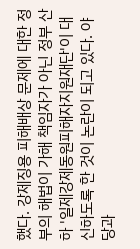했다. 강제징용 피해배상 문제에 대한 정부의 해법이 가해 책임자가 아닌 정부 산하 '일제강제동원피해자지원재단'이 대신하도록 한 것이 논란이 되고 있다. 야당과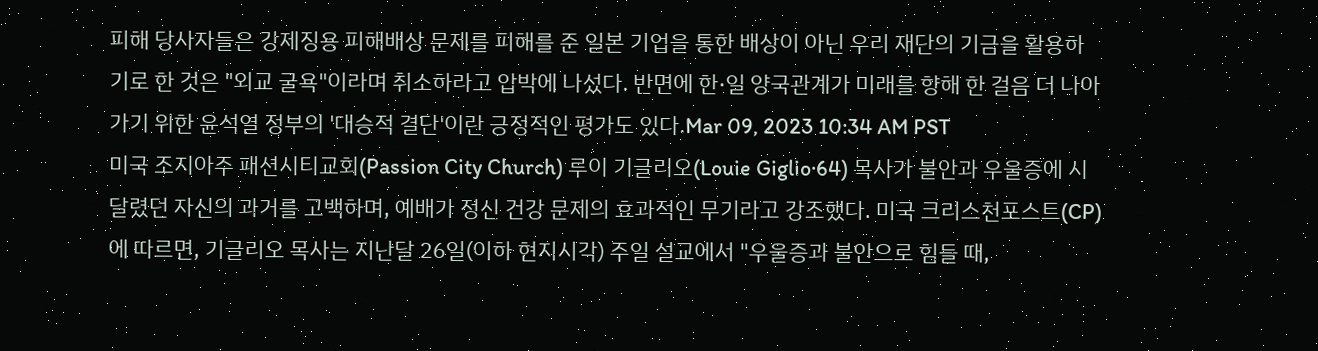피해 당사자들은 강제징용 피해배상 문제를 피해를 준 일본 기업을 통한 배상이 아닌 우리 재단의 기금을 활용하기로 한 것은 "외교 굴욕"이라며 취소하라고 압박에 나섰다. 반면에 한·일 양국관계가 미래를 향해 한 걸음 더 나아가기 위한 윤석열 정부의 '대승적 결단'이란 긍정적인 평가도 있다.Mar 09, 2023 10:34 AM PST
미국 조지아주 패션시티교회(Passion City Church) 루이 기글리오(Louie Giglio·64) 목사가 불안과 우울증에 시달렸던 자신의 과거를 고백하며, 예배가 정신 건강 문제의 효과적인 무기라고 강조했다. 미국 크리스천포스트(CP)에 따르면, 기글리오 목사는 지난달 26일(이하 현지시각) 주일 설교에서 "우울증과 불안으로 힘들 때,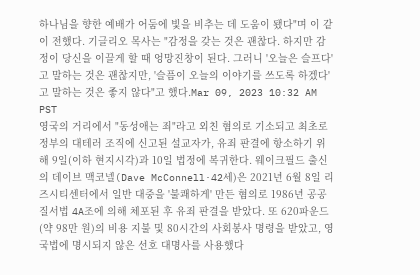하나님을 향한 예배가 어둠에 빛을 비추는 데 도움이 됐다"며 이 같이 전했다. 기글리오 목사는 "감정을 갖는 것은 괜찮다. 하지만 감정이 당신을 이끌게 할 때 엉망진창이 된다. 그러니 '오늘은 슬프다'고 말하는 것은 괜찮지만, '슬픔이 오늘의 이야기를 쓰도록 하겠다'고 말하는 것은 좋지 않다"고 했다.Mar 09, 2023 10:32 AM PST
영국의 거리에서 "동성애는 죄"라고 외친 혐의로 기소되고 최초로 정부의 대테러 조직에 신고된 설교자가, 유죄 판결에 항소하기 위해 9일(이하 현지시각)과 10일 법정에 복귀한다. 웨이크필드 출신의 데이브 맥코넬(Dave McConnell·42세)은 2021년 6월 8일 리즈시티센터에서 일반 대중을 '불쾌하게' 만든 혐의로 1986년 공공질서법 4A조에 의해 체포된 후 유죄 판결을 받았다. 또 620파운드(약 98만 원)의 비용 지불 및 80시간의 사회봉사 명령을 받았고, 영국법에 명시되지 않은 선호 대명사를 사용했다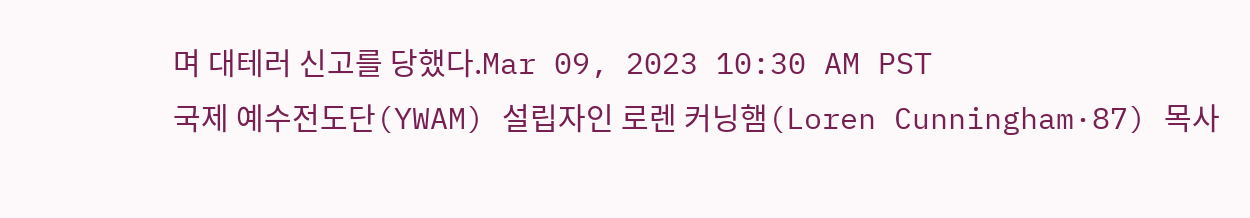며 대테러 신고를 당했다.Mar 09, 2023 10:30 AM PST
국제 예수전도단(YWAM) 설립자인 로렌 커닝햄(Loren Cunningham·87) 목사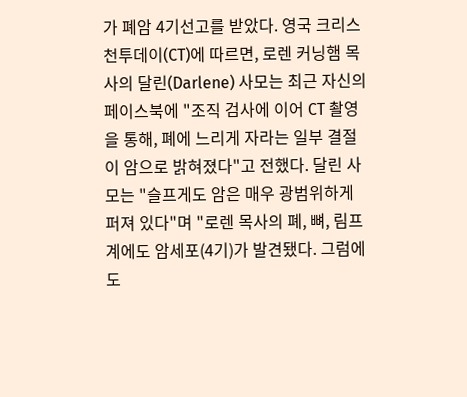가 폐암 4기선고를 받았다. 영국 크리스천투데이(CT)에 따르면, 로렌 커닝햄 목사의 달린(Darlene) 사모는 최근 자신의 페이스북에 "조직 검사에 이어 CT 촬영을 통해, 폐에 느리게 자라는 일부 결절이 암으로 밝혀졌다"고 전했다. 달린 사모는 "슬프게도 암은 매우 광범위하게 퍼져 있다"며 "로렌 목사의 폐, 뼈, 림프계에도 암세포(4기)가 발견됐다. 그럼에도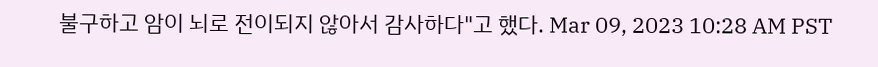불구하고 암이 뇌로 전이되지 않아서 감사하다"고 했다. Mar 09, 2023 10:28 AM PST